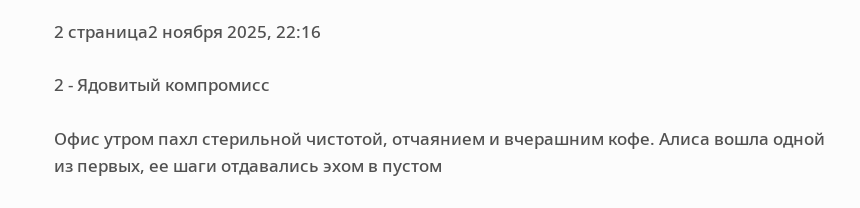2 страница2 ноября 2025, 22:16

2 - Ядовитый компромисс

Офис утром пахл стерильной чистотой, отчаянием и вчерашним кофе. Алиса вошла одной из первых, ее шаги отдавались эхом в пустом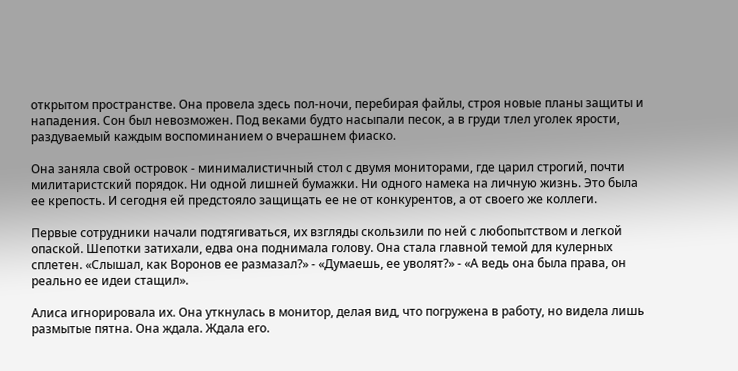открытом пространстве. Она провела здесь пол-ночи, перебирая файлы, строя новые планы защиты и нападения. Сон был невозможен. Под веками будто насыпали песок, а в груди тлел уголек ярости, раздуваемый каждым воспоминанием о вчерашнем фиаско.

Она заняла свой островок - минималистичный стол с двумя мониторами, где царил строгий, почти милитаристский порядок. Ни одной лишней бумажки. Ни одного намека на личную жизнь. Это была ее крепость. И сегодня ей предстояло защищать ее не от конкурентов, а от своего же коллеги.

Первые сотрудники начали подтягиваться, их взгляды скользили по ней с любопытством и легкой опаской. Шепотки затихали, едва она поднимала голову. Она стала главной темой для кулерных сплетен. «Слышал, как Воронов ее размазал?» - «Думаешь, ее уволят?» - «А ведь она была права, он реально ее идеи стащил».

Алиса игнорировала их. Она уткнулась в монитор, делая вид, что погружена в работу, но видела лишь размытые пятна. Она ждала. Ждала его.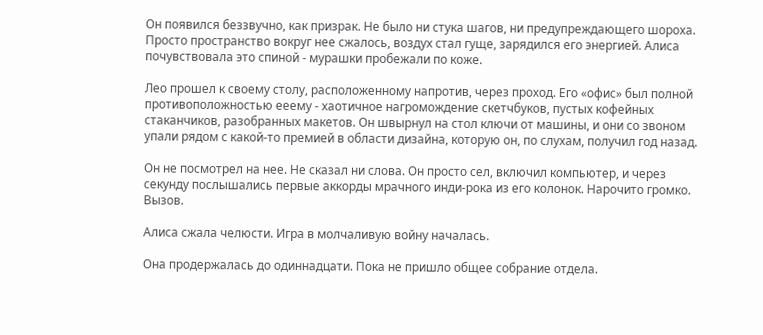Он появился беззвучно, как призрак. Не было ни стука шагов, ни предупреждающего шороха. Просто пространство вокруг нее сжалось, воздух стал гуще, зарядился его энергией. Алиса почувствовала это спиной - мурашки пробежали по коже.

Лео прошел к своему столу, расположенному напротив, через проход. Его «офис» был полной противоположностью ееему - хаотичное нагромождение скетчбуков, пустых кофейных стаканчиков, разобранных макетов. Он швырнул на стол ключи от машины, и они со звоном упали рядом с какой-то премией в области дизайна, которую он, по слухам, получил год назад.

Он не посмотрел на нее. Не сказал ни слова. Он просто сел, включил компьютер, и через секунду послышались первые аккорды мрачного инди-рока из его колонок. Нарочито громко. Вызов.

Алиса сжала челюсти. Игра в молчаливую войну началась.

Она продержалась до одиннадцати. Пока не пришло общее собрание отдела.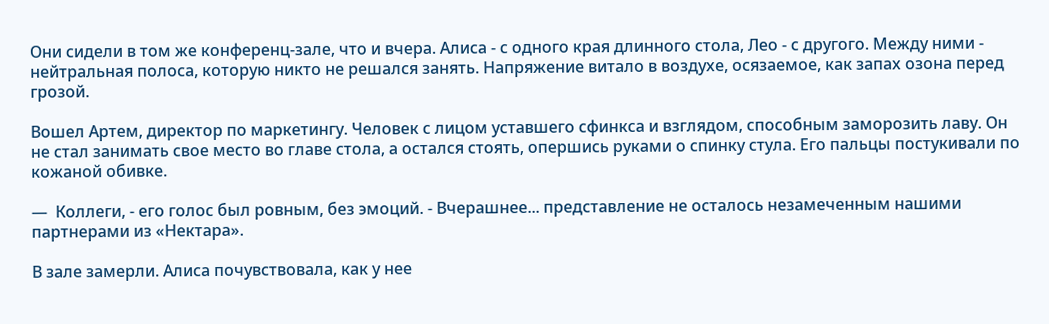Они сидели в том же конференц-зале, что и вчера. Алиса - с одного края длинного стола, Лео - с другого. Между ними - нейтральная полоса, которую никто не решался занять. Напряжение витало в воздухе, осязаемое, как запах озона перед грозой.

Вошел Артем, директор по маркетингу. Человек с лицом уставшего сфинкса и взглядом, способным заморозить лаву. Он не стал занимать свое место во главе стола, а остался стоять, опершись руками о спинку стула. Его пальцы постукивали по кожаной обивке.

—  Коллеги, - его голос был ровным, без эмоций. - Вчерашнее... представление не осталось незамеченным нашими партнерами из «Нектара».

В зале замерли. Алиса почувствовала, как у нее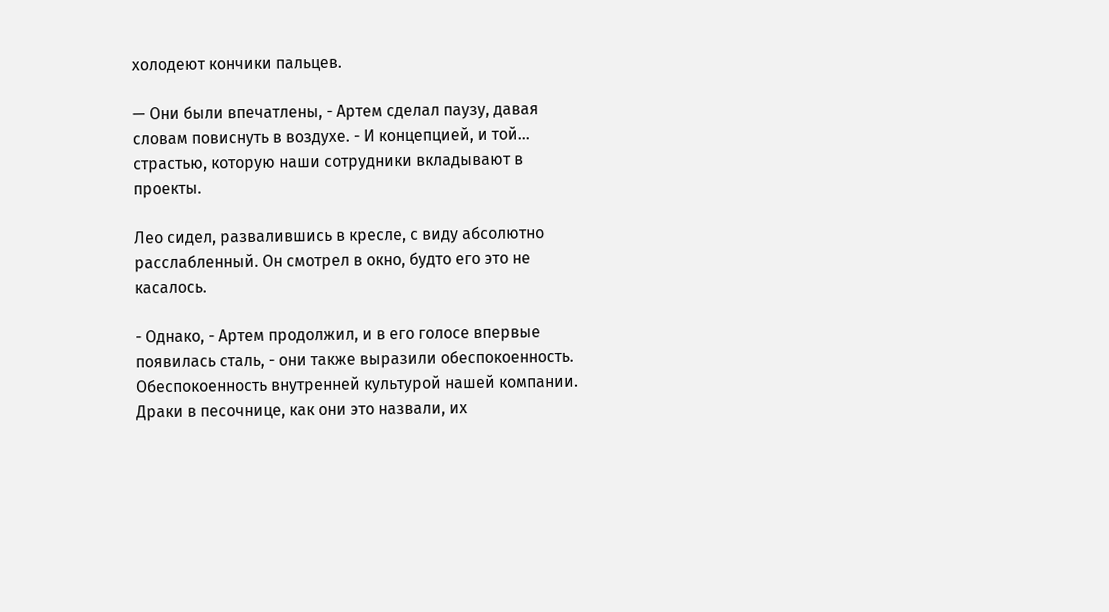холодеют кончики пальцев.

— Они были впечатлены, - Артем сделал паузу, давая словам повиснуть в воздухе. - И концепцией, и той... страстью, которую наши сотрудники вкладывают в проекты.

Лео сидел, развалившись в кресле, с виду абсолютно расслабленный. Он смотрел в окно, будто его это не касалось.

- Однако, - Артем продолжил, и в его голосе впервые появилась сталь, - они также выразили обеспокоенность. Обеспокоенность внутренней культурой нашей компании. Драки в песочнице, как они это назвали, их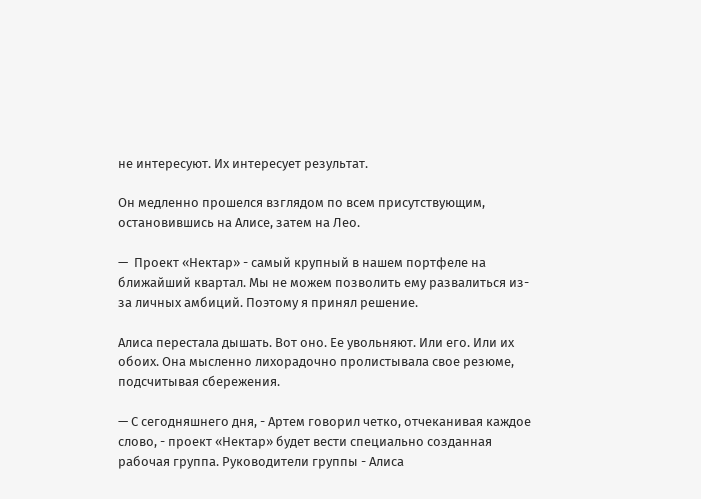не интересуют. Их интересует результат.

Он медленно прошелся взглядом по всем присутствующим, остановившись на Алисе, затем на Лео.

—  Проект «Нектар» - самый крупный в нашем портфеле на ближайший квартал. Мы не можем позволить ему развалиться из-за личных амбиций. Поэтому я принял решение.

Алиса перестала дышать. Вот оно. Ее увольняют. Или его. Или их обоих. Она мысленно лихорадочно пролистывала свое резюме, подсчитывая сбережения.

— С сегодняшнего дня, - Артем говорил четко, отчеканивая каждое слово, - проект «Нектар» будет вести специально созданная рабочая группа. Руководители группы - Алиса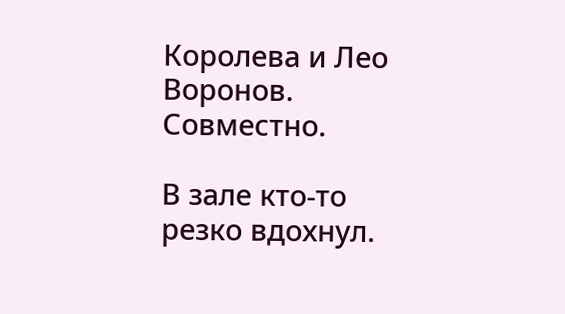Королева и Лео Воронов. Совместно.

В зале кто-то резко вдохнул.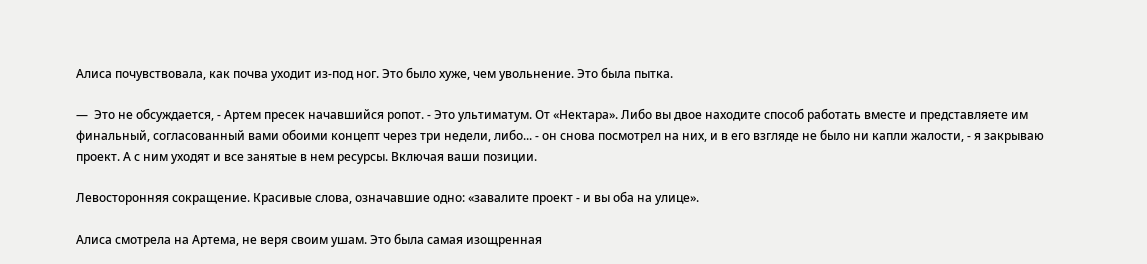Алиса почувствовала, как почва уходит из-под ног. Это было хуже, чем увольнение. Это была пытка.

—  Это не обсуждается, - Артем пресек начавшийся ропот. - Это ультиматум. От «Нектара». Либо вы двое находите способ работать вместе и представляете им финальный, согласованный вами обоими концепт через три недели, либо... - он снова посмотрел на них, и в его взгляде не было ни капли жалости, - я закрываю проект. А с ним уходят и все занятые в нем ресурсы. Включая ваши позиции.

Левосторонняя сокращение. Красивые слова, означавшие одно: «завалите проект - и вы оба на улице».

Алиса смотрела на Артема, не веря своим ушам. Это была самая изощренная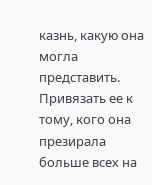казнь, какую она могла представить. Привязать ее к тому, кого она презирала больше всех на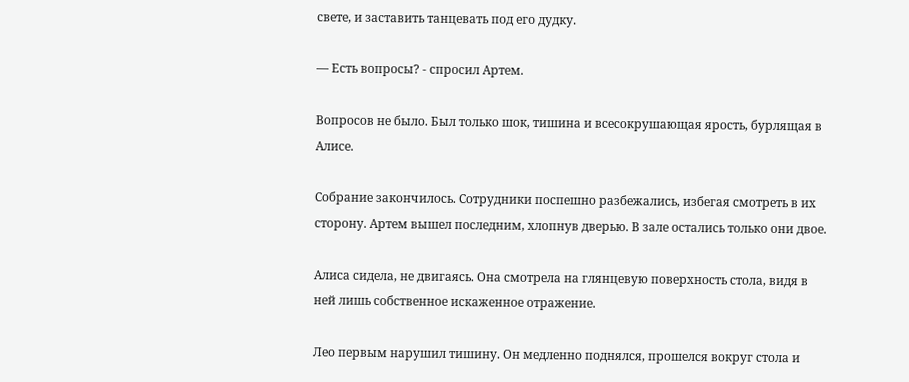свете, и заставить танцевать под его дудку.

— Есть вопросы? - спросил Артем.

Вопросов не было. Был только шок, тишина и всесокрушающая ярость, бурлящая в Алисе.

Собрание закончилось. Сотрудники поспешно разбежались, избегая смотреть в их сторону. Артем вышел последним, хлопнув дверью. В зале остались только они двое.

Алиса сидела, не двигаясь. Она смотрела на глянцевую поверхность стола, видя в ней лишь собственное искаженное отражение.

Лео первым нарушил тишину. Он медленно поднялся, прошелся вокруг стола и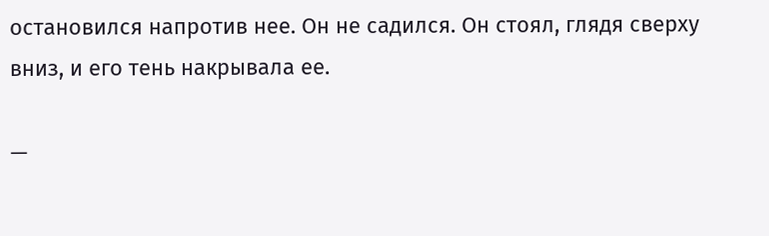остановился напротив нее. Он не садился. Он стоял, глядя сверху вниз, и его тень накрывала ее.

—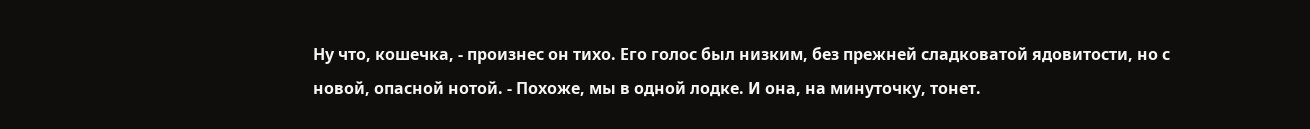Ну что, кошечка, - произнес он тихо. Его голос был низким, без прежней сладковатой ядовитости, но с новой, опасной нотой. - Похоже, мы в одной лодке. И она, на минуточку, тонет.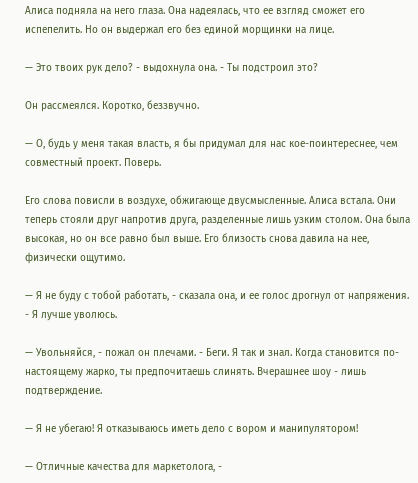Алиса подняла на него глаза. Она надеялась, что ее взгляд сможет его испепелить. Но он выдержал его без единой морщинки на лице.

— Это твоих рук дело? - выдохнула она. - Ты подстроил это?

Он рассмеялся. Коротко, беззвучно.

— О, будь у меня такая власть, я бы придумал для нас кое-поинтереснее, чем совместный проект. Поверь.

Его слова повисли в воздухе, обжигающе двусмысленные. Алиса встала. Они теперь стояли друг напротив друга, разделенные лишь узким столом. Она была высокая, но он все равно был выше. Его близость снова давила на нее, физически ощутимо.

— Я не буду с тобой работать, - сказала она, и ее голос дрогнул от напряжения. - Я лучше уволюсь.

— Увольняйся, - пожал он плечами. - Беги. Я так и знал. Когда становится по-настоящему жарко, ты предпочитаешь слинять. Вчерашнее шоу - лишь подтверждение.

— Я не убегаю! Я отказываюсь иметь дело с вором и манипулятором!

— Отличные качества для маркетолога, -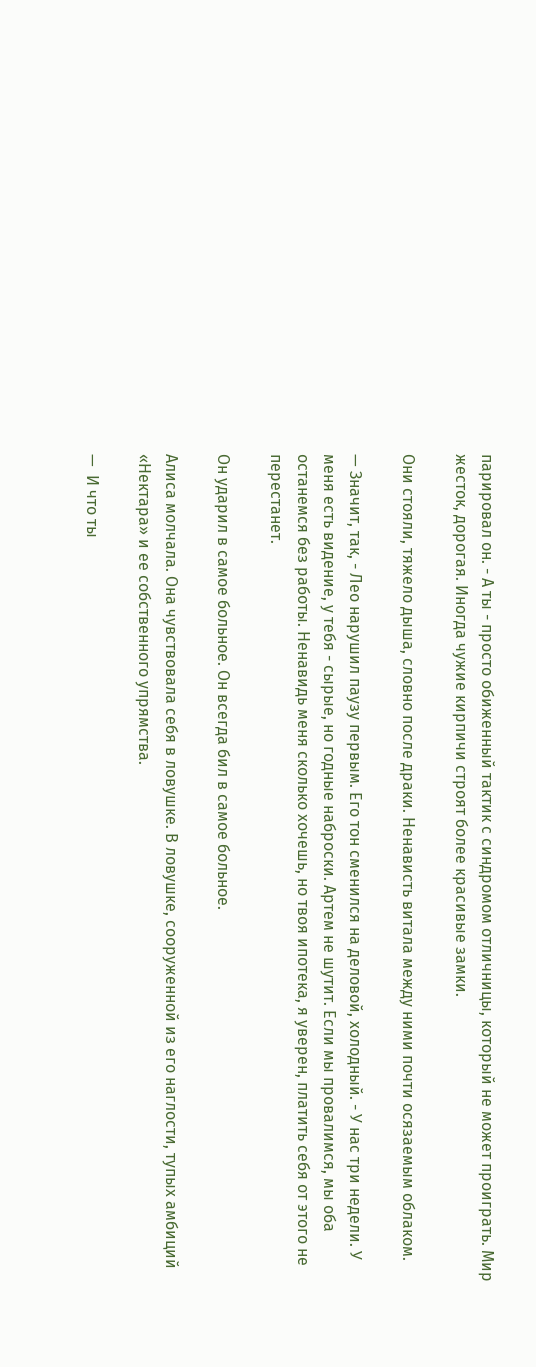парировал он. - А ты - просто обиженный тактик с синдромом отличницы, который не может проиграть. Мир жесток, дорогая. Иногда чужие кирпичи строят более красивые замки.

Они стояли, тяжело дыша, словно после драки. Ненависть витала между ними почти осязаемым облаком.

— Значит, так, - Лео нарушил паузу первым. Его тон сменился на деловой, холодный. - У нас три недели. У меня есть видение, у тебя - сырые, но годные наброски. Артем не шутит. Если мы провалимся, мы оба останемся без работы. Ненавидь меня сколько хочешь, но твоя ипотека, я уверен, платить себя от этого не перестанет.

Он ударил в самое больное. Он всегда бил в самое больное.

Алиса молчала. Она чувствовала себя в ловушке. В ловушке, сооруженной из его наглости, тупых амбиций «Нектара» и ее собственного упрямства.

—  И что ты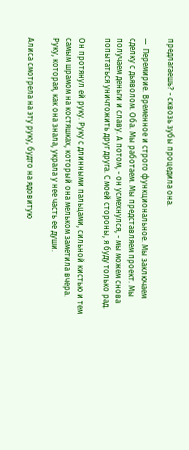предлагаешь? - сквозь зубы процедила она.

—  Перемирие. Временное и строго функциональное. Мы заключаем сделку с дьяволом. Оба. Мы работаем. Мы представляем проект. Мы получаем деньги и славу. А потом, - он усмехнулся, - мы можем снова попытаться уничтожить друг друга. С моей стороны, я буду только рад.

Он протянул ей руку. Руку с длинными пальцами, сильной кистью и тем самым шрамом на костяшках, который она мельком заметила вчера. Руку, которая, как она знала, украла у нее часть ее души.

Алиса смотрела на эту руку, будто на ядовитую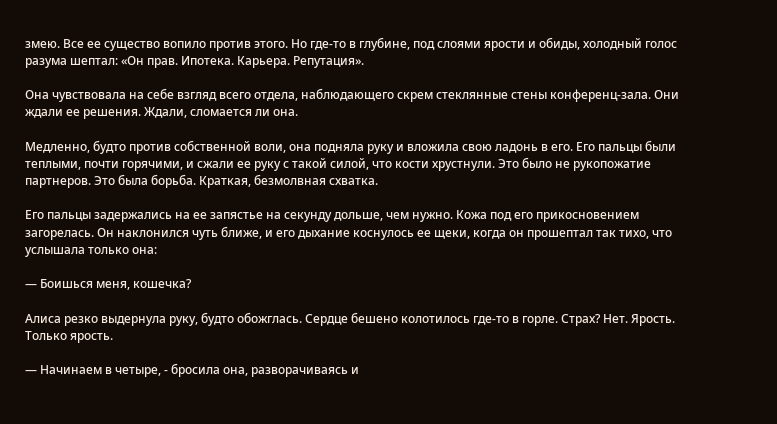змею. Все ее существо вопило против этого. Но где-то в глубине, под слоями ярости и обиды, холодный голос разума шептал: «Он прав. Ипотека. Карьера. Репутация».

Она чувствовала на себе взгляд всего отдела, наблюдающего скрем стеклянные стены конференц-зала. Они ждали ее решения. Ждали, сломается ли она.

Медленно, будто против собственной воли, она подняла руку и вложила свою ладонь в его. Его пальцы были теплыми, почти горячими, и сжали ее руку с такой силой, что кости хрустнули. Это было не рукопожатие партнеров. Это была борьба. Краткая, безмолвная схватка.

Его пальцы задержались на ее запястье на секунду дольше, чем нужно. Кожа под его прикосновением загорелась. Он наклонился чуть ближе, и его дыхание коснулось ее щеки, когда он прошептал так тихо, что услышала только она:

— Боишься меня, кошечка?

Алиса резко выдернула руку, будто обожглась. Сердце бешено колотилось где-то в горле. Страх? Нет. Ярость. Только ярость.

— Начинаем в четыре, - бросила она, разворачиваясь и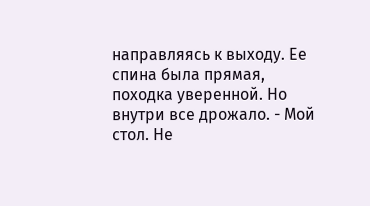направляясь к выходу. Ее спина была прямая, походка уверенной. Но внутри все дрожало. - Мой стол. Не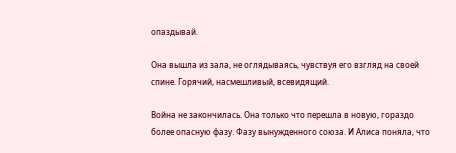опаздывай.

Она вышла из зала, не оглядываясь, чувствуя его взгляд на своей спине. Горячий, насмешливый, всевидящий.

Война не закончилась. Она только что перешла в новую, гораздо более опасную фазу. Фазу вынужденного союза. И Алиса поняла, что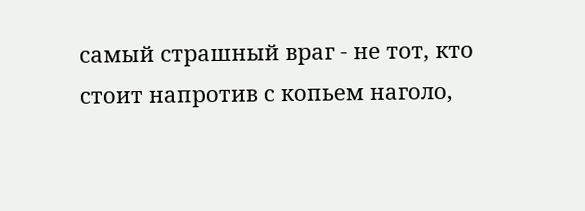самый страшный враг - не тот, кто стоит напротив с копьем наголо,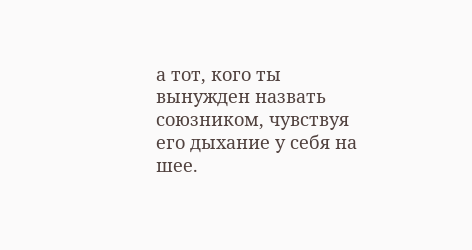а тот, кого ты вынужден назвать союзником, чувствуя его дыхание у себя на шее.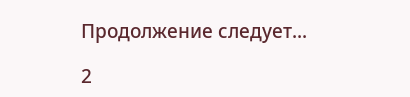Продолжение следует...

2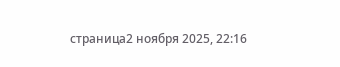страница2 ноября 2025, 22:16